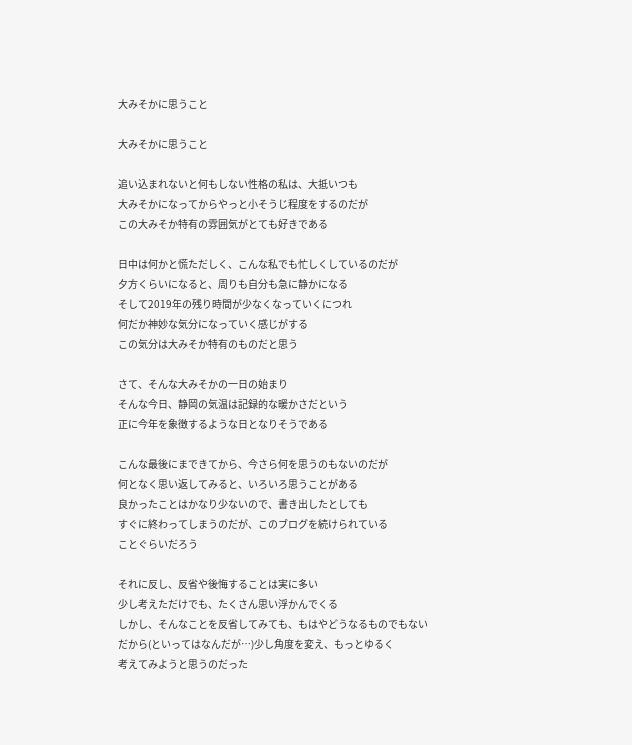大みそかに思うこと

大みそかに思うこと

追い込まれないと何もしない性格の私は、大抵いつも
大みそかになってからやっと小そうじ程度をするのだが
この大みそか特有の雰囲気がとても好きである

日中は何かと慌ただしく、こんな私でも忙しくしているのだが
夕方くらいになると、周りも自分も急に静かになる
そして2019年の残り時間が少なくなっていくにつれ
何だか神妙な気分になっていく感じがする
この気分は大みそか特有のものだと思う

さて、そんな大みそかの一日の始まり
そんな今日、静岡の気温は記録的な暖かさだという
正に今年を象徴するような日となりそうである

こんな最後にまできてから、今さら何を思うのもないのだが
何となく思い返してみると、いろいろ思うことがある
良かったことはかなり少ないので、書き出したとしても
すぐに終わってしまうのだが、このブログを続けられている
ことぐらいだろう

それに反し、反省や後悔することは実に多い
少し考えただけでも、たくさん思い浮かんでくる
しかし、そんなことを反省してみても、もはやどうなるものでもない
だから(といってはなんだが…)少し角度を変え、もっとゆるく
考えてみようと思うのだった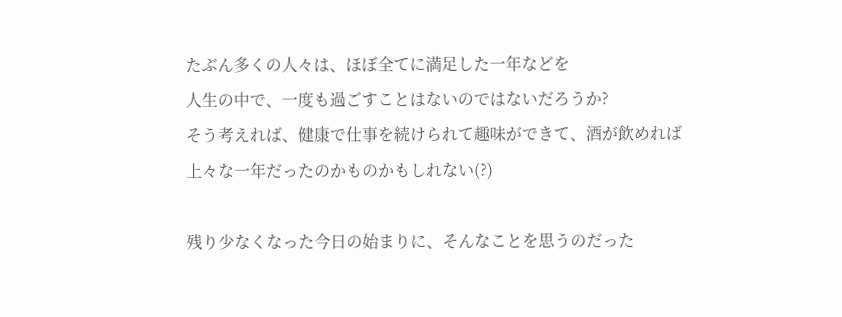たぶん多くの人々は、ほぼ全てに満足した一年などを
人生の中で、一度も過ごすことはないのではないだろうか?
そう考えれば、健康で仕事を続けられて趣味ができて、酒が飲めれば
上々な一年だったのかものかもしれない(?)

残り少なくなった今日の始まりに、そんなことを思うのだった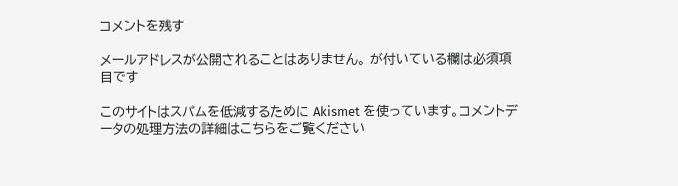コメントを残す

メールアドレスが公開されることはありません。 が付いている欄は必須項目です

このサイトはスパムを低減するために Akismet を使っています。コメントデータの処理方法の詳細はこちらをご覧ください